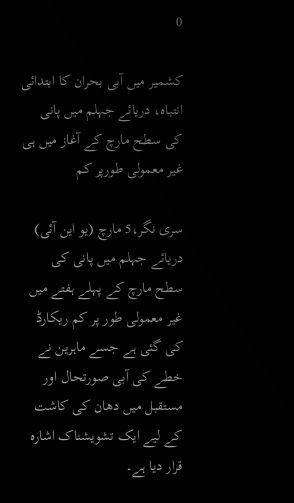0

کشمیر میں آبی بحران کا ابتدائی انتباہ، دریائے جہلم میں پانی کی سطح مارچ کے آغاز میں ہی غیر معمولی طورپر کم

سری نگر،5 مارچ (یو این آئی) دریائے جہلم میں پانی کی سطح مارچ کے پہلے ہفتے میں غیر معمولی طور پر کم ریکارڈ کی گئی ہے جسے ماہرین نے خطے کی آبی صورتحال اور مستقبل میں دھان کی کاشت کے لیے ایک تشویشناک اشارہ قرار دیا ہے۔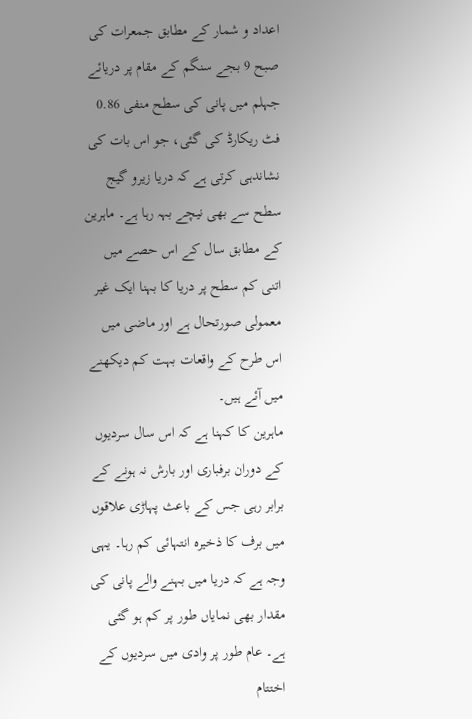اعداد و شمار کے مطابق جمعرات کی صبح 9 بجے سنگم کے مقام پر دریائے جہلم میں پانی کی سطح منفی 0.86 فٹ ریکارڈ کی گئی، جو اس بات کی نشاندہی کرتی ہے کہ دریا زیرو گیج سطح سے بھی نیچے بہہ رہا ہے۔ ماہرین کے مطابق سال کے اس حصے میں اتنی کم سطح پر دریا کا بہنا ایک غیر معمولی صورتحال ہے اور ماضی میں اس طرح کے واقعات بہت کم دیکھنے میں آئے ہیں۔
ماہرین کا کہنا ہے کہ اس سال سردیوں کے دوران برفباری اور بارش نہ ہونے کے برابر رہی جس کے باعث پہاڑی علاقوں میں برف کا ذخیرہ انتہائی کم رہا۔ یہی وجہ ہے کہ دریا میں بہنے والے پانی کی مقدار بھی نمایاں طور پر کم ہو گئی ہے۔ عام طور پر وادی میں سردیوں کے اختتام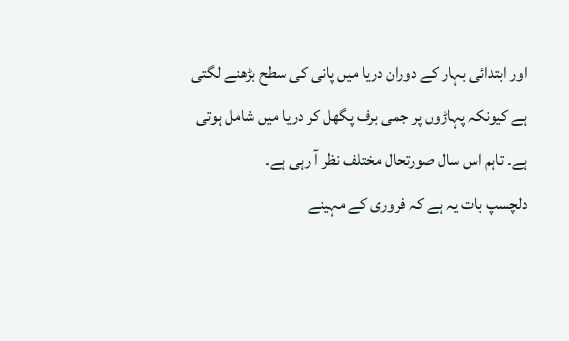اور ابتدائی بہار کے دوران دریا میں پانی کی سطح بڑھنے لگتی ہے کیونکہ پہاڑوں پر جمی برف پگھل کر دریا میں شامل ہوتی ہے۔ تاہم اس سال صورتحال مختلف نظر آ رہی ہے۔
دلچسپ بات یہ ہے کہ فروری کے مہینے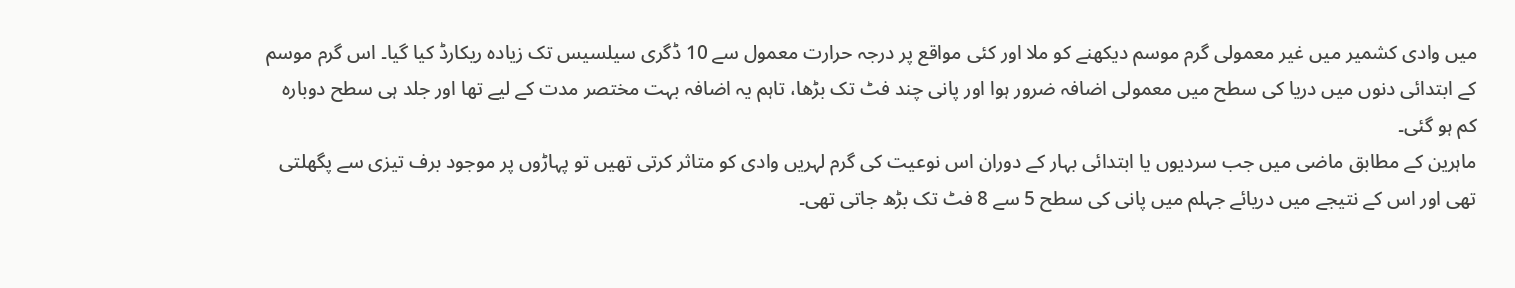میں وادی کشمیر میں غیر معمولی گرم موسم دیکھنے کو ملا اور کئی مواقع پر درجہ حرارت معمول سے 10 ڈگری سیلسیس تک زیادہ ریکارڈ کیا گیا۔ اس گرم موسم کے ابتدائی دنوں میں دریا کی سطح میں معمولی اضافہ ضرور ہوا اور پانی چند فٹ تک بڑھا، تاہم یہ اضافہ بہت مختصر مدت کے لیے تھا اور جلد ہی سطح دوبارہ کم ہو گئی۔
ماہرین کے مطابق ماضی میں جب سردیوں یا ابتدائی بہار کے دوران اس نوعیت کی گرم لہریں وادی کو متاثر کرتی تھیں تو پہاڑوں پر موجود برف تیزی سے پگھلتی تھی اور اس کے نتیجے میں دریائے جہلم میں پانی کی سطح 5 سے 8 فٹ تک بڑھ جاتی تھی۔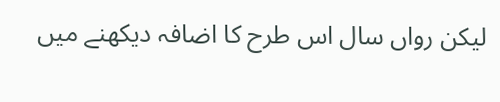لیکن رواں سال اس طرح کا اضافہ دیکھنے میں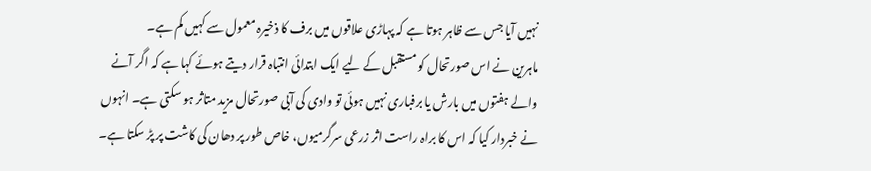نہیں آیا جس سے ظاہر ہوتا ہے کہ پہاڑی علاقوں میں برف کا ذخیرہ معمول سے کہیں کم ہے۔
ماہرین نے اس صورتحال کو مستقبل کے لیے ایک ابتدائی انتباہ قرار دیتے ہوئے کہا ہے کہ اگر آنے والے ہفتوں میں بارش یا برفباری نہیں ہوئی تو وادی کی آبی صورتحال مزید متاثر ہو سکتی ہے۔ انہوں نے خبردار کیا کہ اس کا براہ راست اثر زرعی سرگرمیوں، خاص طور پر دھان کی کاشت پر پڑ سکتا ہے۔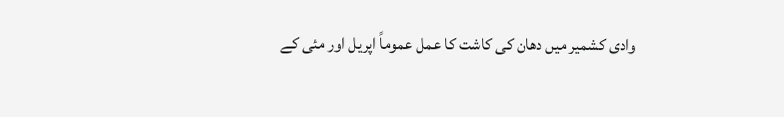وادی کشمیر میں دھان کی کاشت کا عمل عموماً اپریل اور مئی کے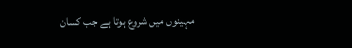مہینوں میں شروع ہوتا ہے جب کسان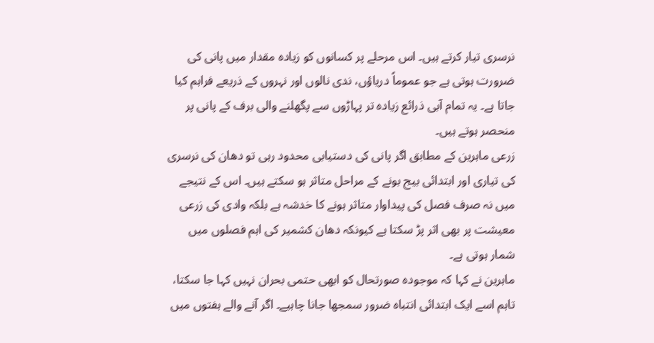نرسری تیار کرتے ہیں۔ اس مرحلے پر کسانوں کو زیادہ مقدار میں پانی کی ضرورت ہوتی ہے جو عموماً دریاؤں، ندی نالوں اور نہروں کے ذریعے فراہم کیا جاتا ہے۔ یہ تمام آبی ذرائع زیادہ تر پہاڑوں سے پگھلنے والی برف کے پانی پر منحصر ہوتے ہیں۔
زرعی ماہرین کے مطابق اگر پانی کی دستیابی محدود رہی تو دھان کی نرسری کی تیاری اور ابتدائی بیج بونے کے مراحل متاثر ہو سکتے ہیں۔ اس کے نتیجے میں نہ صرف فصل کی پیداوار متاثر ہونے کا خدشہ ہے بلکہ وادی کی زرعی معیشت پر بھی اثر پڑ سکتا ہے کیونکہ دھان کشمیر کی اہم فصلوں میں شمار ہوتی ہے۔
ماہرین نے کہا کہ موجودہ صورتحال کو ابھی حتمی بحران نہیں کہا جا سکتا، تاہم اسے ایک ابتدائی انتباہ ضرور سمجھا جانا چاہیے۔ اگر آنے والے ہفتوں میں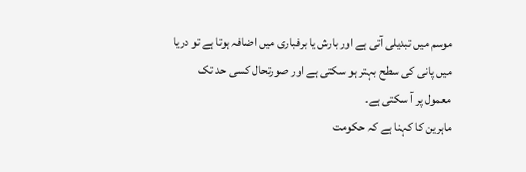موسم میں تبدیلی آتی ہے اور بارش یا برفباری میں اضافہ ہوتا ہے تو دریا میں پانی کی سطح بہتر ہو سکتی ہے اور صورتحال کسی حد تک معمول پر آ سکتی ہے۔
ماہرین کا کہنا ہے کہ حکومت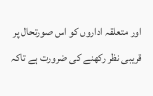اور متعلقہ اداروں کو اس صورتحال پر قریبی نظر رکھنے کی ضرورت ہے تاکہ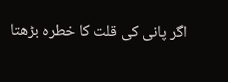اگر پانی کی قلت کا خطرہ بڑھتا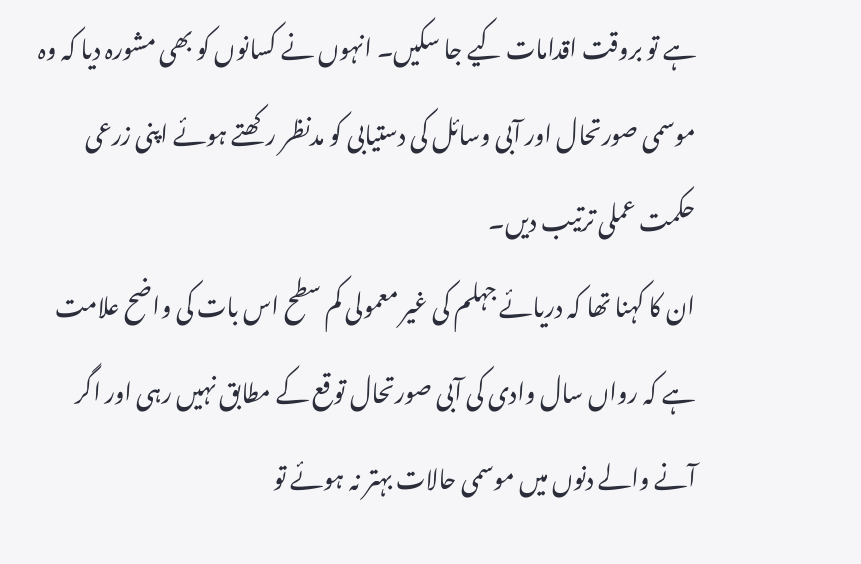ہے تو بروقت اقدامات کیے جا سکیں۔ انہوں نے کسانوں کو بھی مشورہ دیا کہ وہ موسمی صورتحال اور آبی وسائل کی دستیابی کو مدنظر رکھتے ہوئے اپنی زرعی حکمت عملی ترتیب دیں۔
ان کا کہنا تھا کہ دریائے جہلم کی غیر معمولی کم سطح اس بات کی واضح علامت ہے کہ رواں سال وادی کی آبی صورتحال توقع کے مطابق نہیں رہی اور اگر آنے والے دنوں میں موسمی حالات بہتر نہ ہوئے تو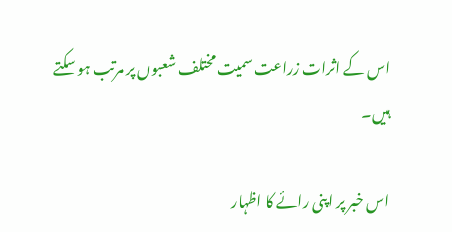اس کے اثرات زراعت سمیت مختلف شعبوں پر مرتب ہو سکتے ہیں۔

اس خبر پر اپنی رائے کا اظہار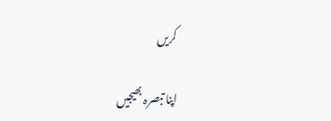کریں

اپنا تبصرہ بھیجیں